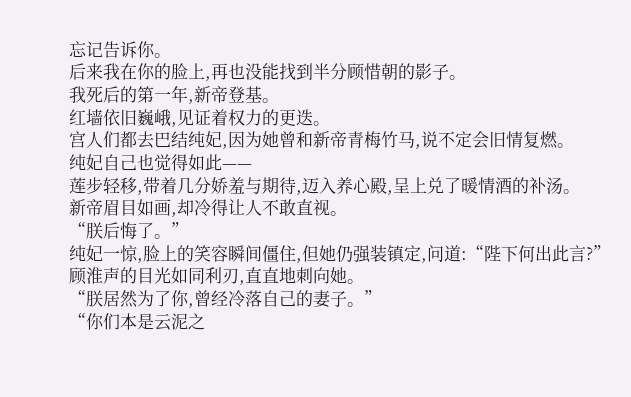忘记告诉你。
后来我在你的脸上,再也没能找到半分顾惜朝的影子。
我死后的第一年,新帝登基。
红墙依旧巍峨,见证着权力的更迭。
宫人们都去巴结纯妃,因为她曾和新帝青梅竹马,说不定会旧情复燃。
纯妃自己也觉得如此——
莲步轻移,带着几分娇羞与期待,迈入养心殿,呈上兑了暖情酒的补汤。
新帝眉目如画,却冷得让人不敢直视。
“朕后悔了。”
纯妃一惊,脸上的笑容瞬间僵住,但她仍强装镇定,问道:“陛下何出此言?”
顾淮声的目光如同利刃,直直地刺向她。
“朕居然为了你,曾经冷落自己的妻子。”
“你们本是云泥之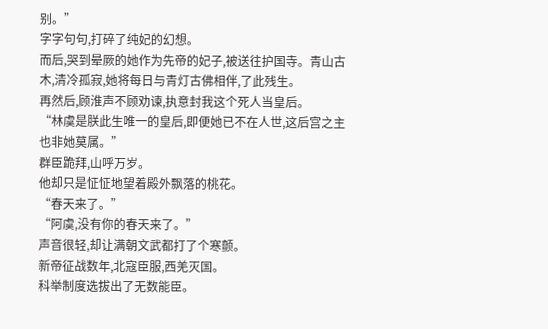别。”
字字句句,打碎了纯妃的幻想。
而后,哭到晕厥的她作为先帝的妃子,被送往护国寺。青山古木,清冷孤寂,她将每日与青灯古佛相伴,了此残生。
再然后,顾淮声不顾劝谏,执意封我这个死人当皇后。
“林虞是朕此生唯一的皇后,即便她已不在人世,这后宫之主也非她莫属。”
群臣跪拜,山呼万岁。
他却只是怔怔地望着殿外飘落的桃花。
“春天来了。”
“阿虞,没有你的春天来了。”
声音很轻,却让满朝文武都打了个寒颤。
新帝征战数年,北寇臣服,西羌灭国。
科举制度选拔出了无数能臣。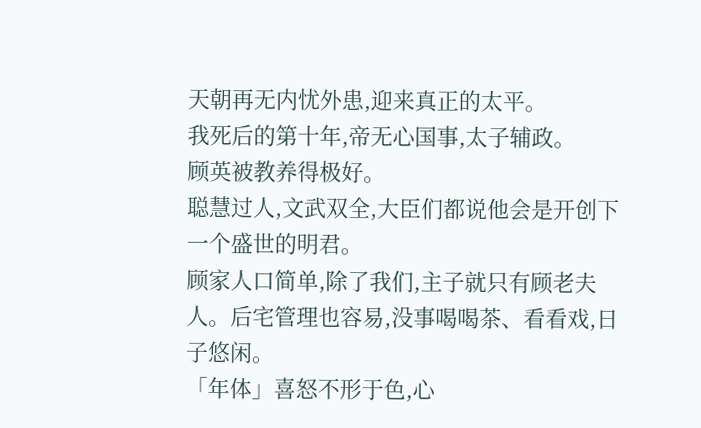天朝再无内忧外患,迎来真正的太平。
我死后的第十年,帝无心国事,太子辅政。
顾英被教养得极好。
聪慧过人,文武双全,大臣们都说他会是开创下一个盛世的明君。
顾家人口简单,除了我们,主子就只有顾老夫人。后宅管理也容易,没事喝喝茶、看看戏,日子悠闲。
「年体」喜怒不形于色,心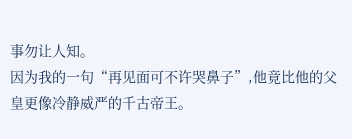事勿让人知。
因为我的一句“再见面可不许哭鼻子”,他竟比他的父皇更像冷静威严的千古帝王。